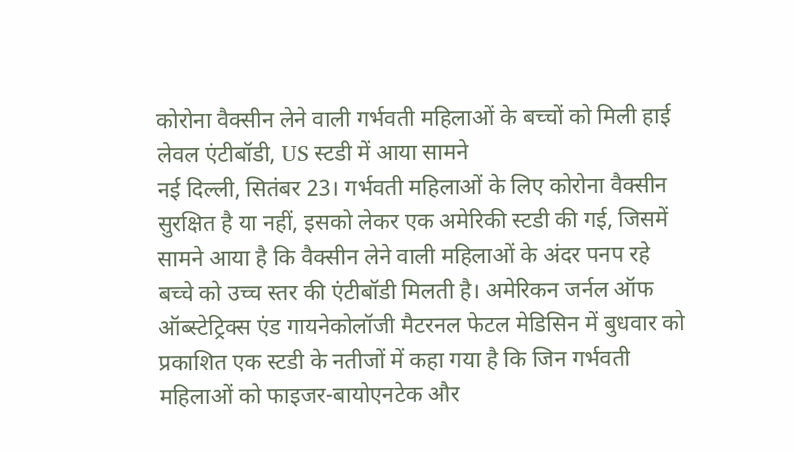कोरोना वैक्सीन लेने वाली गर्भवती महिलाओं के बच्चों को मिली हाई लेवल एंटीबॉडी, US स्टडी में आया सामने
नई दिल्ली, सितंबर 23। गर्भवती महिलाओं के लिए कोरोना वैक्सीन सुरक्षित है या नहीं, इसको लेकर एक अमेरिकी स्टडी की गई, जिसमें सामने आया है कि वैक्सीन लेने वाली महिलाओं के अंदर पनप रहे बच्चे को उच्च स्तर की एंटीबॉडी मिलती है। अमेरिकन जर्नल ऑफ ऑब्स्टेट्रिक्स एंड गायनेकोलॉजी मैटरनल फेटल मेडिसिन में बुधवार को प्रकाशित एक स्टडी के नतीजों में कहा गया है कि जिन गर्भवती महिलाओं को फाइजर-बायोएनटेक और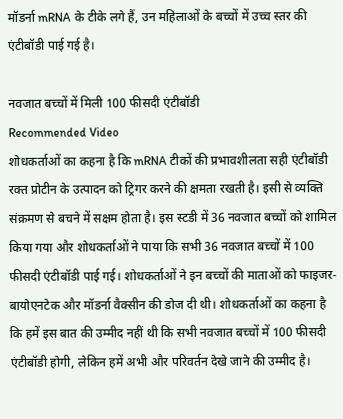मॉडर्ना mRNA के टीके लगे हैं, उन महिलाओं के बच्चों में उच्च स्तर की एंटीबॉडी पाई गई है।

नवजात बच्चों में मिली 100 फीसदी एंटीबॉडी
Recommended Video
शोधकर्ताओं का कहना है कि mRNA टीकों की प्रभावशीलता सही एंटीबॉडी रक्त प्रोटीन के उत्पादन को ट्रिगर करने की क्षमता रखती है। इसी से व्यक्ति संक्रमण से बचने में सक्षम होता है। इस स्टडी में 36 नवजात बच्चों को शामिल किया गया और शोधकर्ताओं ने पाया कि सभी 36 नवजात बच्चों में 100 फीसदी एंटीबॉडी पाई गई। शोधकर्ताओं ने इन बच्चों की माताओं को फाइजर-बायोएनटेक और मॉडर्ना वैक्सीन की डोज दी थी। शोधकर्ताओं का कहना है कि हमें इस बात की उम्मीद नहीं थी कि सभी नवजात बच्चों में 100 फीसदी एंटीबॉडी होगी, लेकिन हमें अभी और परिवर्तन देखे जाने की उम्मीद है।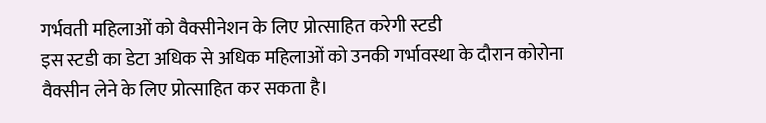गर्भवती महिलाओं को वैक्सीनेशन के लिए प्रोत्साहित करेगी स्टडी
इस स्टडी का डेटा अधिक से अधिक महिलाओं को उनकी गर्भावस्था के दौरान कोरोना वैक्सीन लेने के लिए प्रोत्साहित कर सकता है।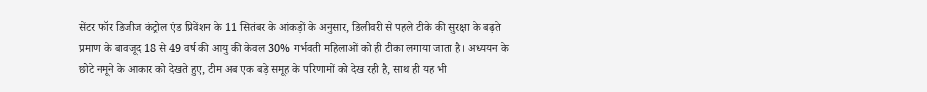सेंटर फॉर डिजीज कंट्रोल एंड प्रिवेंशन के 11 सितंबर के आंकड़ों के अनुसार, डिलीवरी से पहले टीके की सुरक्षा के बढ़ते प्रमाण के बावजूद 18 से 49 वर्ष की आयु की केवल 30% गर्भवती महिलाओं को ही टीका लगाया जाता है। अध्ययन के छोटे नमूने के आकार को देखते हुए, टीम अब एक बड़े समूह के परिणामों को देख रही है, साथ ही यह भी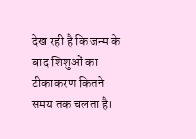देख रही है कि जन्म के बाद शिशुओं का टीकाकरण कितने समय तक चलता है।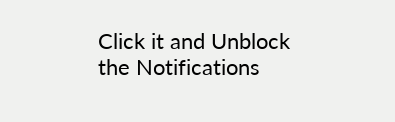Click it and Unblock the Notifications